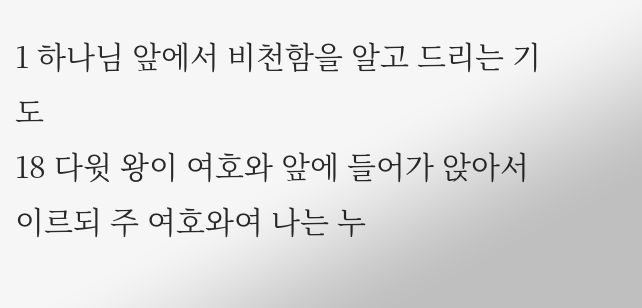1 하나님 앞에서 비천함을 알고 드리는 기도
18 다윗 왕이 여호와 앞에 들어가 앉아서 이르되 주 여호와여 나는 누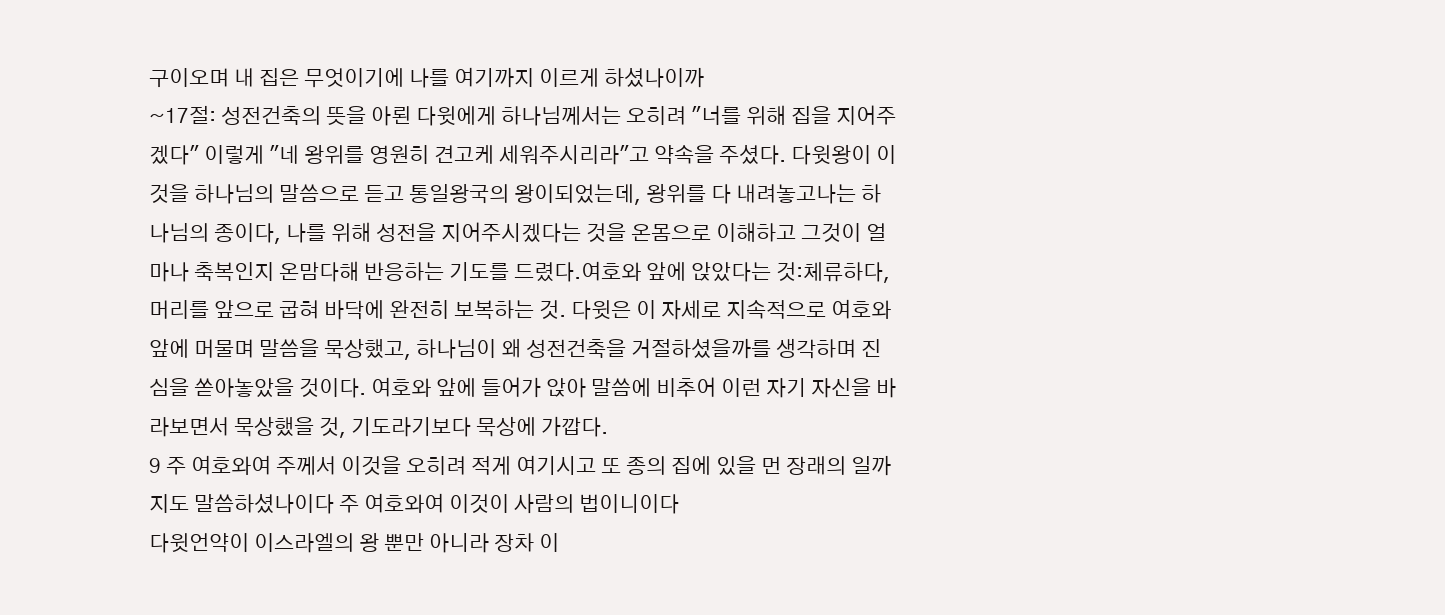구이오며 내 집은 무엇이기에 나를 여기까지 이르게 하셨나이까
~17절: 성전건축의 뜻을 아뢴 다윗에게 하나님께서는 오히려 "너를 위해 집을 지어주겠다" 이렇게 "네 왕위를 영원히 견고케 세워주시리라"고 약속을 주셨다. 다윗왕이 이것을 하나님의 말씀으로 듣고 통일왕국의 왕이되었는데, 왕위를 다 내려놓고나는 하나님의 종이다, 나를 위해 성전을 지어주시겠다는 것을 온몸으로 이해하고 그것이 얼마나 축복인지 온맘다해 반응하는 기도를 드렸다.여호와 앞에 앉았다는 것:체류하다, 머리를 앞으로 굽혀 바닥에 완전히 보복하는 것. 다윗은 이 자세로 지속적으로 여호와 앞에 머물며 말씀을 묵상했고, 하나님이 왜 성전건축을 거절하셨을까를 생각하며 진심을 쏟아놓았을 것이다. 여호와 앞에 들어가 앉아 말씀에 비추어 이런 자기 자신을 바라보면서 묵상했을 것, 기도라기보다 묵상에 가깝다.
9 주 여호와여 주께서 이것을 오히려 적게 여기시고 또 종의 집에 있을 먼 장래의 일까지도 말씀하셨나이다 주 여호와여 이것이 사람의 법이니이다
다윗언약이 이스라엘의 왕 뿐만 아니라 장차 이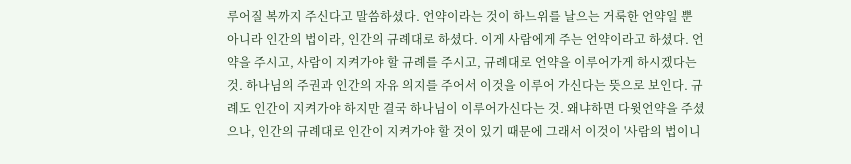루어질 복까지 주신다고 말씀하셨다. 언약이라는 것이 하느위를 날으는 거룩한 언약일 뿐 아니라 인간의 법이라, 인간의 규례대로 하셨다. 이게 사람에게 주는 언약이라고 하셨다. 언약을 주시고, 사람이 지켜가야 할 규례를 주시고, 규례대로 언약을 이루어가게 하시겠다는 것. 하나님의 주권과 인간의 자유 의지를 주어서 이것을 이루어 가신다는 뜻으로 보인다. 규례도 인간이 지켜가야 하지만 결국 하나님이 이루어가신다는 것. 왜냐하면 다윗언약을 주셨으나, 인간의 규례대로 인간이 지켜가야 할 것이 있기 때문에 그래서 이것이 '사람의 법이니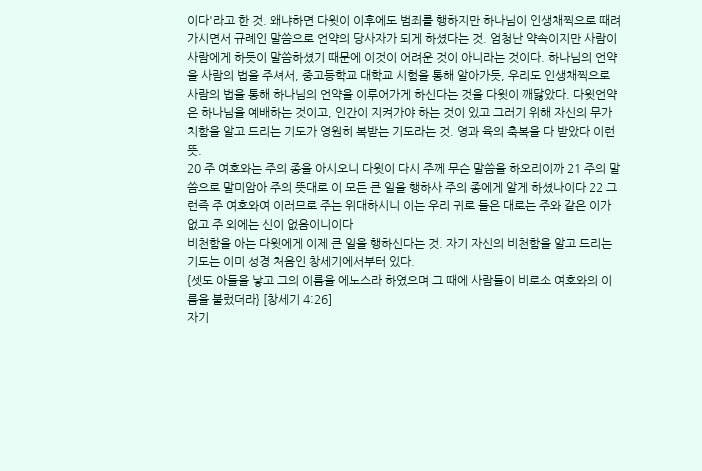이다'라고 한 것. 왜냐하면 다윗이 이후에도 범죄를 행하지만 하나님이 인생채찍으로 때려가시면서 규례인 말씀으로 언약의 당사자가 되게 하셨다는 것. 엄청난 약속이지만 사람이 사람에게 하듯이 말씀하셨기 때문에 이것이 어려운 것이 아니라는 것이다. 하나님의 언약을 사람의 법을 주셔서, 중고등학교 대학교 시험을 통해 알아가듯, 우리도 인생채찍으로 사람의 법을 통해 하나님의 언약을 이루어가게 하신다는 것을 다윗이 깨닳았다. 다윗언약은 하나님을 예배하는 것이고, 인간이 지켜가야 하는 것이 있고 그러기 위해 자신의 무가치함을 알고 드리는 기도가 영원히 복받는 기도라는 것. 영과 육의 축복을 다 받았다 이런뜻.
20 주 여호와는 주의 종을 아시오니 다윗이 다시 주께 무슨 말씀을 하오리이까 21 주의 말씀으로 말미암아 주의 뜻대로 이 모든 큰 일을 행하사 주의 종에게 알게 하셨나이다 22 그런즉 주 여호와여 이러므로 주는 위대하시니 이는 우리 귀로 들은 대로는 주와 같은 이가 없고 주 외에는 신이 없음이니이다
비천함을 아는 다윗에게 이제 큰 일을 행하신다는 것. 자기 자신의 비천함을 알고 드리는 기도는 이미 성경 처음인 창세기에서부터 있다.
{셋도 아들을 낳고 그의 이름을 에노스라 하였으며 그 때에 사람들이 비로소 여호와의 이름을 불렀더라} [창세기 4:26]
자기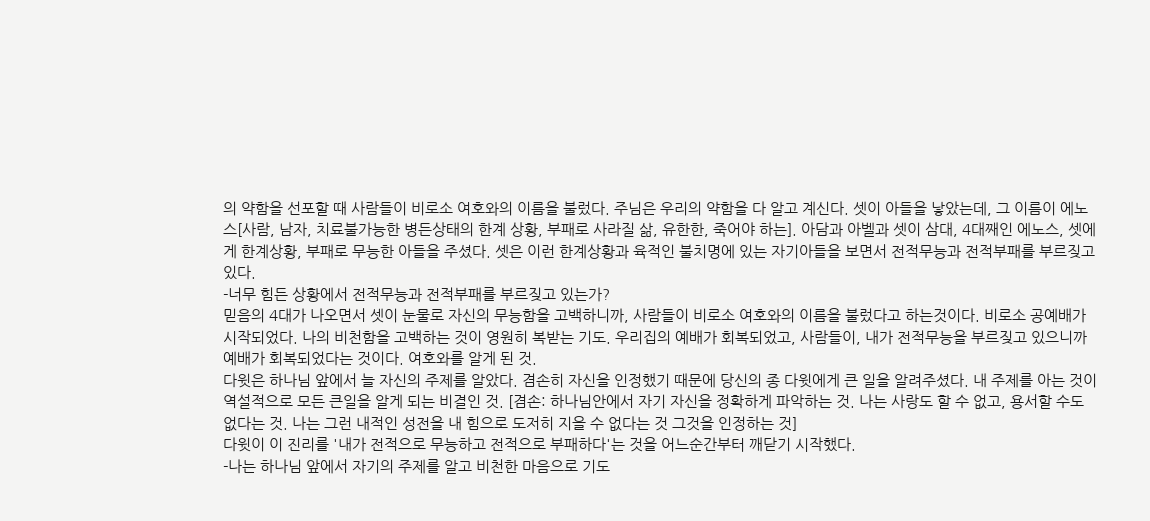의 약함을 선포할 때 사람들이 비로소 여호와의 이름을 불렀다. 주님은 우리의 약함을 다 알고 계신다. 셋이 아들을 낳았는데, 그 이름이 에노스[사람, 남자, 치료불가능한 병든상태의 한계 상황, 부패로 사라질 삶, 유한한, 죽어야 하는]. 아담과 아벨과 셋이 삼대, 4대째인 에노스, 셋에게 한계상황, 부패로 무능한 아들을 주셨다. 셋은 이런 한계상황과 육적인 불치명에 있는 자기아들을 보면서 전적무능과 전적부패를 부르짖고 있다.
-너무 힘든 상황에서 전적무능과 전적부패를 부르짖고 있는가?
믿음의 4대가 나오면서 셋이 눈물로 자신의 무능함을 고백하니까, 사람들이 비로소 여호와의 이름을 불렀다고 하는것이다. 비로소 공예배가 시작되었다. 나의 비천함을 고백하는 것이 영원히 복받는 기도. 우리집의 예배가 회복되었고, 사람들이, 내가 전적무능을 부르짖고 있으니까 예배가 회복되었다는 것이다. 여호와를 알게 된 것.
다윗은 하나님 앞에서 늘 자신의 주제를 알았다. 겸손히 자신을 인정했기 때문에 당신의 종 다윗에게 큰 일을 알려주셨다. 내 주제를 아는 것이 역설적으로 모든 큰일을 알게 되는 비결인 것. [겸손: 하나님안에서 자기 자신을 정확하게 파악하는 것. 나는 사랑도 할 수 없고, 용서할 수도 없다는 것. 나는 그런 내적인 성전을 내 힘으로 도저히 지을 수 없다는 것 그것을 인정하는 것]
다윗이 이 진리를 '내가 전적으로 무능하고 전적으로 부패하다'는 것을 어느순간부터 깨닫기 시작했다.
-나는 하나님 앞에서 자기의 주제를 알고 비천한 마음으로 기도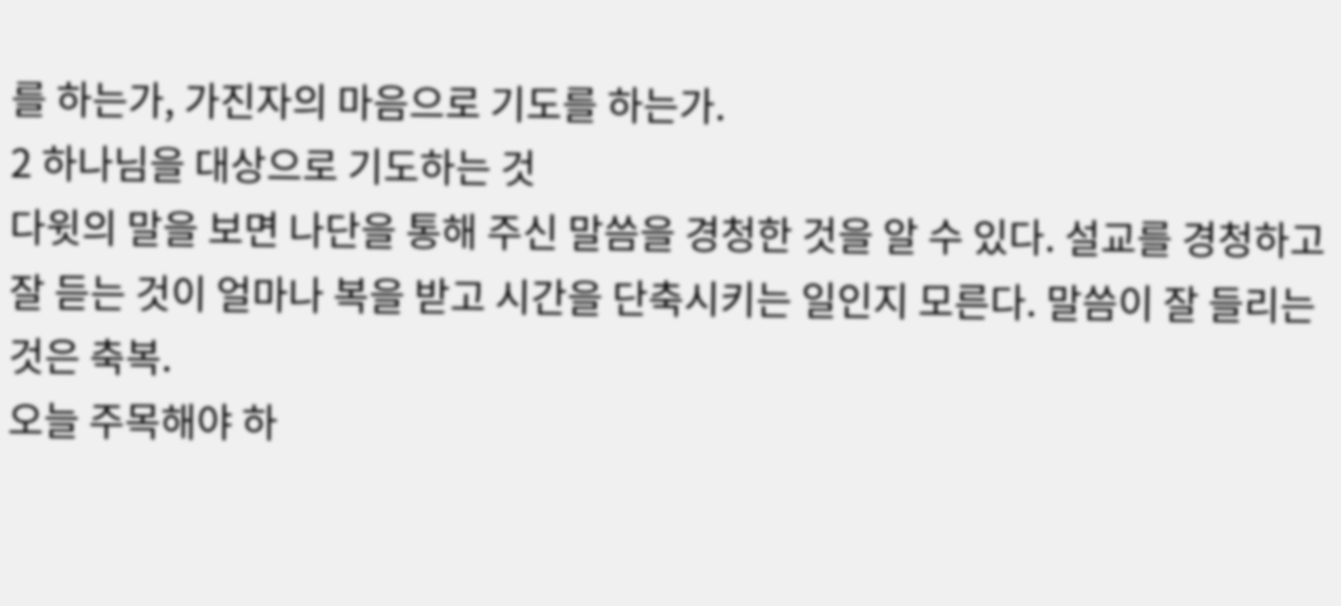를 하는가, 가진자의 마음으로 기도를 하는가.
2 하나님을 대상으로 기도하는 것
다윗의 말을 보면 나단을 통해 주신 말씀을 경청한 것을 알 수 있다. 설교를 경청하고 잘 듣는 것이 얼마나 복을 받고 시간을 단축시키는 일인지 모른다. 말씀이 잘 들리는 것은 축복.
오늘 주목해야 하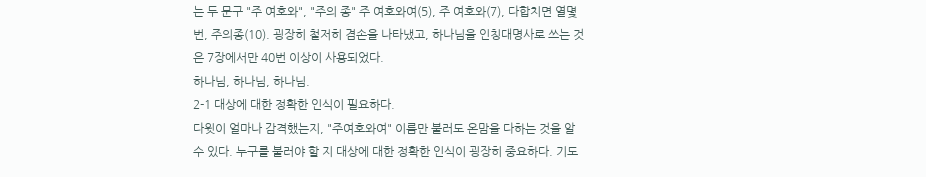는 두 문구 "주 여호와", "주의 종" 주 여호와여(5), 주 여호와(7), 다합치면 열몇번, 주의종(10). 굉장히 철저히 겸손을 나타냈고, 하나님을 인칭대명사로 쓰는 것은 7장에서만 40번 이상이 사용되었다.
하나님, 하나님, 하나님.
2-1 대상에 대한 정확한 인식이 필요하다.
다윗이 얼마나 감격했는지, "주여호와여" 이름만 불러도 온맘을 다하는 것을 알 수 있다. 누구를 불러야 할 지 대상에 대한 정확한 인식이 굉장히 중요하다. 기도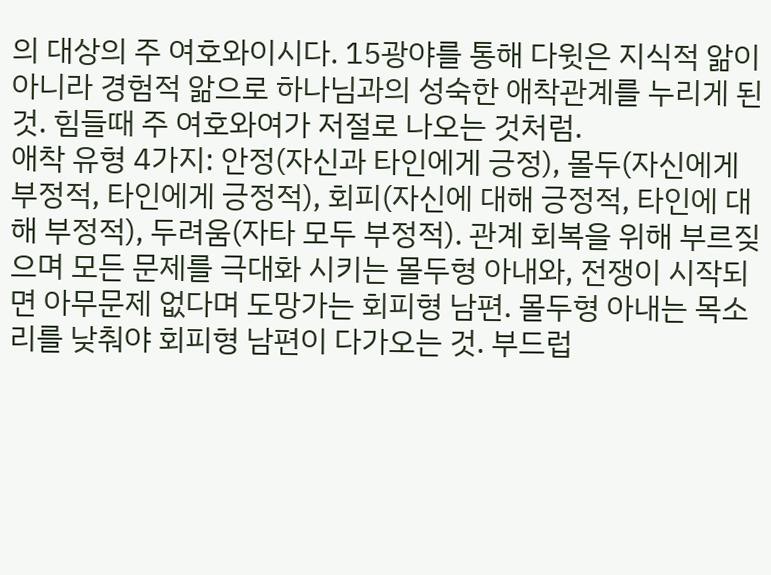의 대상의 주 여호와이시다. 15광야를 통해 다윗은 지식적 앎이 아니라 경험적 앎으로 하나님과의 성숙한 애착관계를 누리게 된 것. 힘들때 주 여호와여가 저절로 나오는 것처럼.
애착 유형 4가지: 안정(자신과 타인에게 긍정), 몰두(자신에게 부정적, 타인에게 긍정적), 회피(자신에 대해 긍정적, 타인에 대해 부정적), 두려움(자타 모두 부정적). 관계 회복을 위해 부르짖으며 모든 문제를 극대화 시키는 몰두형 아내와, 전쟁이 시작되면 아무문제 없다며 도망가는 회피형 남편. 몰두형 아내는 목소리를 낮춰야 회피형 남편이 다가오는 것. 부드럽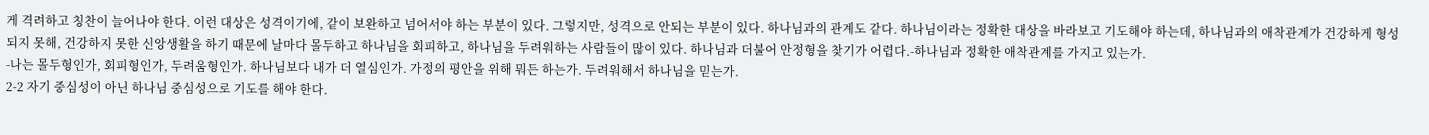게 격려하고 칭찬이 늘어나야 한다. 이런 대상은 성격이기에, 같이 보완하고 넘어서야 하는 부분이 있다. 그렇지만, 성격으로 안되는 부분이 있다. 하나님과의 관계도 같다. 하나님이라는 정확한 대상을 바라보고 기도해야 하는데, 하나님과의 애착관계가 건강하게 형성되지 못해, 건강하지 못한 신앙생활을 하기 때문에 날마다 몰두하고 하나님을 회피하고, 하나님을 두려워하는 사람들이 많이 있다. 하나님과 더불어 안정형을 찾기가 어렵다.-하나님과 정확한 애착관계를 가지고 있는가.
-나는 몰두형인가, 회피형인가, 두려움형인가. 하나님보다 내가 더 열심인가. 가정의 평안을 위해 뭐든 하는가. 두려워해서 하나님을 믿는가.
2-2 자기 중심성이 아닌 하나님 중심성으로 기도를 해야 한다.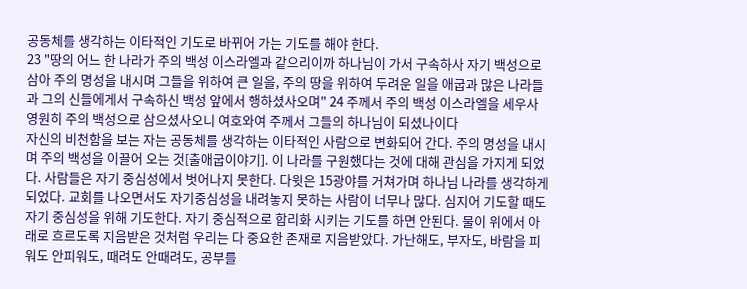공동체를 생각하는 이타적인 기도로 바뀌어 가는 기도를 해야 한다.
23 "땅의 어느 한 나라가 주의 백성 이스라엘과 같으리이까 하나님이 가서 구속하사 자기 백성으로 삼아 주의 명성을 내시며 그들을 위하여 큰 일을, 주의 땅을 위하여 두려운 일을 애굽과 많은 나라들과 그의 신들에게서 구속하신 백성 앞에서 행하셨사오며" 24 주께서 주의 백성 이스라엘을 세우사 영원히 주의 백성으로 삼으셨사오니 여호와여 주께서 그들의 하나님이 되셨나이다
자신의 비천함을 보는 자는 공동체를 생각하는 이타적인 사람으로 변화되어 간다. 주의 명성을 내시며 주의 백성을 이끌어 오는 것[출애굽이야기]. 이 나라를 구원했다는 것에 대해 관심을 가지게 되었다. 사람들은 자기 중심성에서 벗어나지 못한다. 다윗은 15광야를 거쳐가며 하나님 나라를 생각하게 되었다. 교회를 나오면서도 자기중심성을 내려놓지 못하는 사람이 너무나 많다. 심지어 기도할 때도 자기 중심성을 위해 기도한다. 자기 중심적으로 합리화 시키는 기도를 하면 안된다. 물이 위에서 아래로 흐르도록 지음받은 것처럼 우리는 다 중요한 존재로 지음받았다. 가난해도, 부자도, 바람을 피워도 안피워도, 때려도 안때려도, 공부를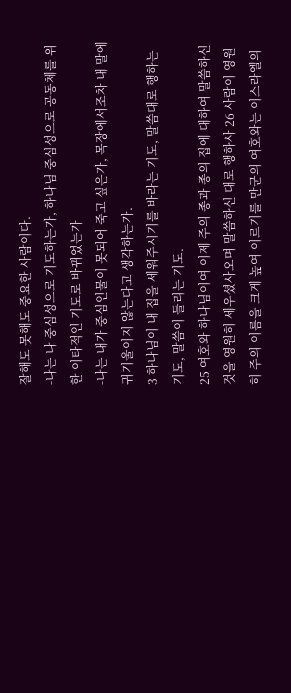잘해도 못해도 중요한 사람이다.
-나는 나 중심성으로 기도하는가, 하나님 중심성으로 공동체를 위한 이타적인 기도로 바뀌었는가
-나는 내가 중심인물이 못되어 죽고 싶은가, 목장에서조차 내 말에 귀기울이지 않는다고 생각하는가.
3 하나님이 내 집을 세워주시기를 바라는 기도, 말씀대로 행하는 기도, 말씀이 들리는 기도.
25 여호와 하나님이여 이제 주의 종과 종의 집에 대하여 말씀하신 것을 영원히 세우셨사오며 말씀하신 대로 행하사 26 사람이 영원히 주의 이름을 크게 높여 이르기를 만군의 여호와는 이스라엘의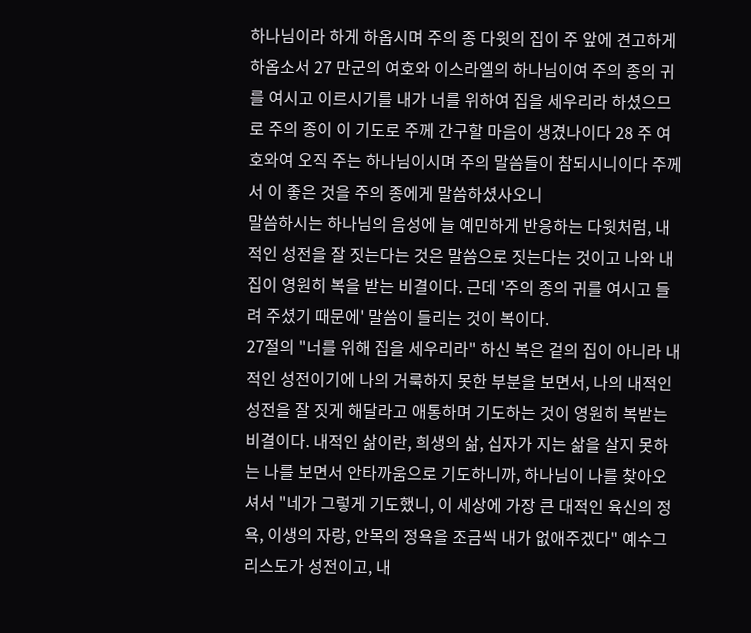하나님이라 하게 하옵시며 주의 종 다윗의 집이 주 앞에 견고하게 하옵소서 27 만군의 여호와 이스라엘의 하나님이여 주의 종의 귀를 여시고 이르시기를 내가 너를 위하여 집을 세우리라 하셨으므로 주의 종이 이 기도로 주께 간구할 마음이 생겼나이다 28 주 여호와여 오직 주는 하나님이시며 주의 말씀들이 참되시니이다 주께서 이 좋은 것을 주의 종에게 말씀하셨사오니
말씀하시는 하나님의 음성에 늘 예민하게 반응하는 다윗처럼, 내적인 성전을 잘 짓는다는 것은 말씀으로 짓는다는 것이고 나와 내집이 영원히 복을 받는 비결이다. 근데 '주의 종의 귀를 여시고 들려 주셨기 때문에' 말씀이 들리는 것이 복이다.
27절의 "너를 위해 집을 세우리라" 하신 복은 겉의 집이 아니라 내적인 성전이기에 나의 거룩하지 못한 부분을 보면서, 나의 내적인 성전을 잘 짓게 해달라고 애통하며 기도하는 것이 영원히 복받는 비결이다. 내적인 삶이란, 희생의 삶, 십자가 지는 삶을 살지 못하는 나를 보면서 안타까움으로 기도하니까, 하나님이 나를 찾아오셔서 "네가 그렇게 기도했니, 이 세상에 가장 큰 대적인 육신의 정욕, 이생의 자랑, 안목의 정욕을 조금씩 내가 없애주겠다" 예수그리스도가 성전이고, 내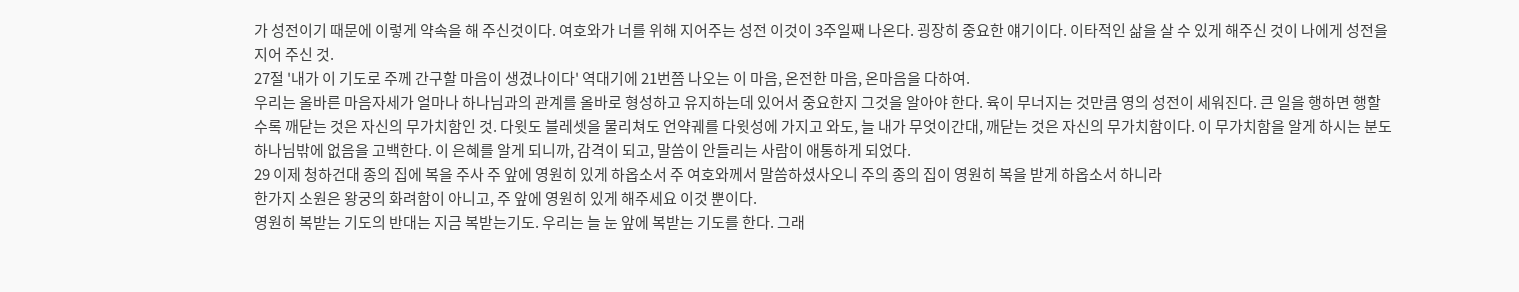가 성전이기 때문에 이렇게 약속을 해 주신것이다. 여호와가 너를 위해 지어주는 성전 이것이 3주일째 나온다. 굉장히 중요한 얘기이다. 이타적인 삶을 살 수 있게 해주신 것이 나에게 성전을 지어 주신 것.
27절 '내가 이 기도로 주께 간구할 마음이 생겼나이다' 역대기에 21번쯤 나오는 이 마음, 온전한 마음, 온마음을 다하여.
우리는 올바른 마음자세가 얼마나 하나님과의 관계를 올바로 형성하고 유지하는데 있어서 중요한지 그것을 알아야 한다. 육이 무너지는 것만큼 영의 성전이 세워진다. 큰 일을 행하면 행할 수록 깨닫는 것은 자신의 무가치함인 것. 다윗도 블레셋을 물리쳐도 언약궤를 다윗성에 가지고 와도, 늘 내가 무엇이간대, 깨닫는 것은 자신의 무가치함이다. 이 무가치함을 알게 하시는 분도 하나님밖에 없음을 고백한다. 이 은혜를 알게 되니까, 감격이 되고, 말씀이 안들리는 사람이 애통하게 되었다.
29 이제 청하건대 종의 집에 복을 주사 주 앞에 영원히 있게 하옵소서 주 여호와께서 말씀하셨사오니 주의 종의 집이 영원히 복을 받게 하옵소서 하니라
한가지 소원은 왕궁의 화려함이 아니고, 주 앞에 영원히 있게 해주세요 이것 뿐이다.
영원히 복받는 기도의 반대는 지금 복받는기도. 우리는 늘 눈 앞에 복받는 기도를 한다. 그래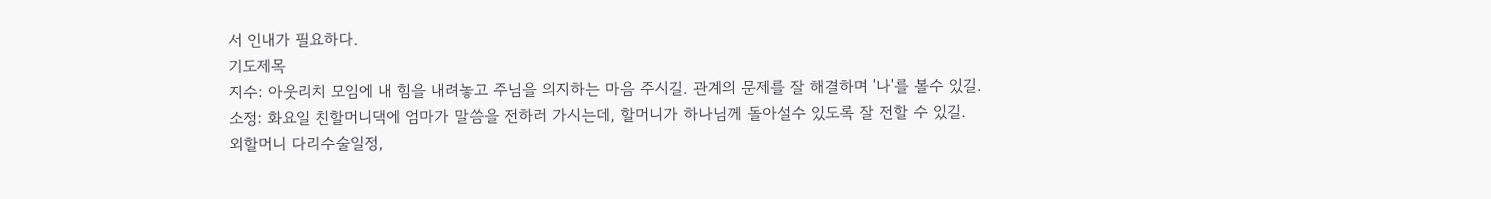서 인내가 필요하다.
기도제목
지수: 아웃리치 모임에 내 힘을 내려놓고 주님을 의지하는 마음 주시길. 관계의 문제를 잘 해결하며 '나'를 볼수 있길.
소정: 화요일 친할머니댁에 엄마가 말씀을 전하러 가시는데, 할머니가 하나님께 돌아설수 있도록 잘 전할 수 있길.
외할머니 다리수술일정,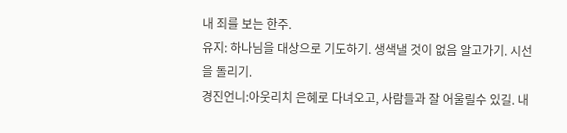내 죄를 보는 한주.
유지: 하나님을 대상으로 기도하기. 생색낼 것이 없음 알고가기. 시선을 돌리기.
경진언니:아웃리치 은혜로 다녀오고, 사람들과 잘 어울릴수 있길. 내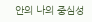안의 나의 중심성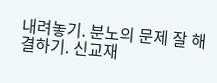내려놓기. 분노의 문제 잘 해결하기. 신교재